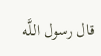قال رسول الـلَّه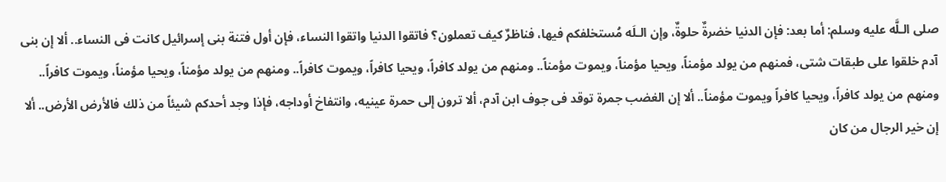صلى الـلَّه عليه وسلم: أما بعد: فإن الدنيا خضرةٌ حلوةٌ، وإن الـلَه مُستخلفكم فيها، فناظرٌ كيف تعملون؟ فاتقوا الدنيا واتقوا النساء، فإن أول فتنة بنى إسرائيل كانت فى النساء.. ألا إن بنى آدم خلقوا على طبقات شتى، فمنهم من يولد مؤمناً، ويحيا مؤمناً، ويموت مؤمناً.. ومنهم من يولد كافراً، ويحيا كافراً، ويموت كافراً.. ومنهم من يولد مؤمناً، ويحيا مؤمناً، ويموت كافراً.. ومنهم من يولد كافراً، ويحيا كافراً ويموت مؤمناً.. ألا إن الغضب جمرة توقد فى جوف ابن آدم، ألا ترون إلى حمرة عينيه، وانتفاخ أوداجه، فإذا وجد أحدكم شيئاً من ذلك فالأرض الأرض.. ألا إن خير الرجال من كان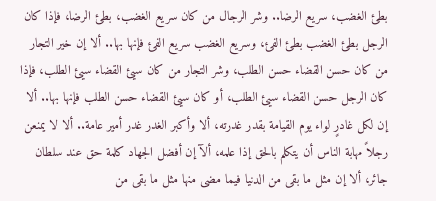بطئ الغضب، سريع الرضا.. وشر الرجال من كان سريع الغضب، بطئ الرضا، فإذا كان الرجل بطئ الغضب بطئ الفئ، وسريع الغضب سريع الفئ فإنها بها.. ألا إن خير التجار من كان حسن القضاء حسن الطلب، وشر التجار من كان سيئ القضاء سيئ الطلب، فإذا كان الرجل حسن القضاء سيئ الطلب، أو كان سيئ القضاء حسن الطلب فإنها بها.. ألا إن لكل غادرٍ لواء يوم القيامة بقدر غدرته، ألا وأكبر الغدر غدر أمير عامة.. ألا لا يمنعن رجلاً مهابة الناس أن يتكلم بالحق إذا علمه، ألآ إن أفضل الجهاد كلمة حق عند سلطان جائر، ألا إن مثل ما بقى من الدنيا فيما مضى منها مثل ما بقى من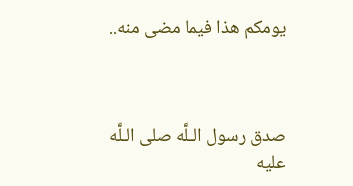يومكم هذا فيما مضى منه..



صدق رسول الـلَّه صلى الـلَّه عليه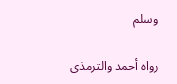وسلم

رواه أحمد والترمذى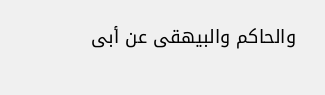والحاكم والبيهقى عن أبى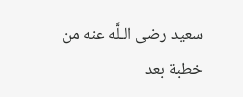سعيد رضى الـلَّه عنه من خطبة بعد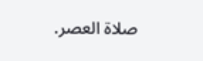صلاة العصر.